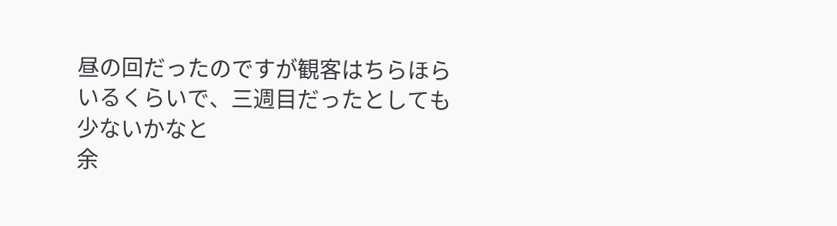昼の回だったのですが観客はちらほらいるくらいで、三週目だったとしても少ないかなと
余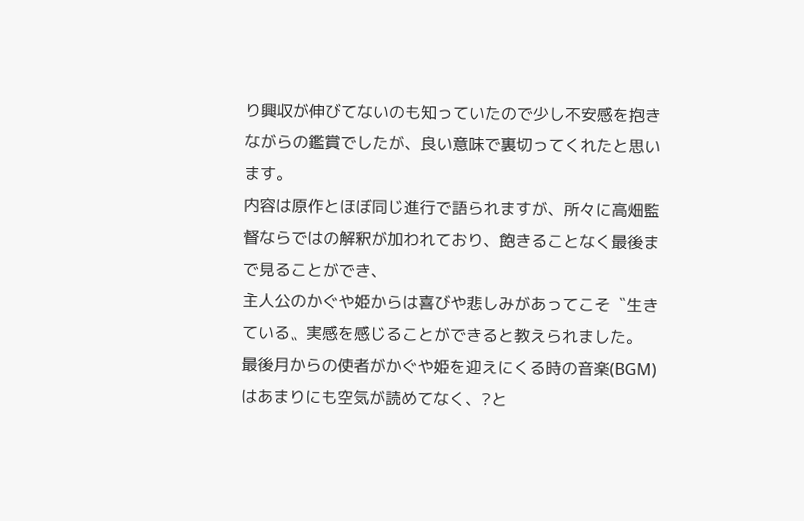り興収が伸びてないのも知っていたので少し不安感を抱きながらの鑑賞でしたが、良い意味で裏切ってくれたと思います。
内容は原作とほぼ同じ進行で語られますが、所々に高畑監督ならではの解釈が加われており、飽きることなく最後まで見ることができ、
主人公のかぐや姫からは喜びや悲しみがあってこそ〝生きている〟実感を感じることができると教えられました。
最後月からの使者がかぐや姫を迎えにくる時の音楽(BGM)はあまりにも空気が読めてなく、?と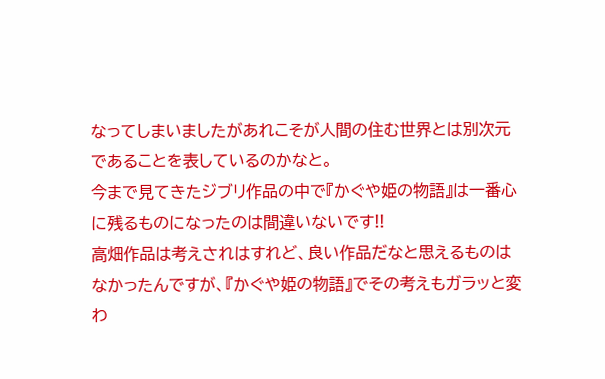なってしまいましたがあれこそが人間の住む世界とは別次元であることを表しているのかなと。
今まで見てきたジブリ作品の中で『かぐや姫の物語』は一番心に残るものになったのは間違いないです!!
高畑作品は考えされはすれど、良い作品だなと思えるものはなかったんですが、『かぐや姫の物語』でその考えもガラッと変わ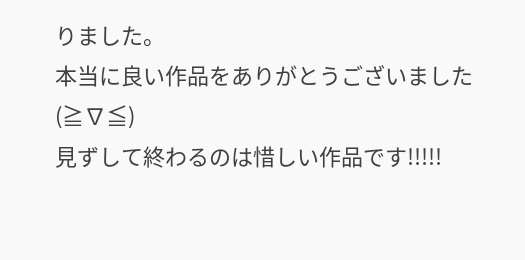りました。
本当に良い作品をありがとうございました(≧∇≦)
見ずして終わるのは惜しい作品です!!!!!